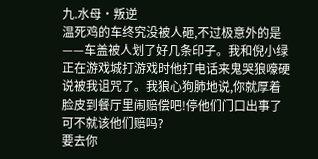九.水母·叛逆
温死鸡的车终究没被人砸,不过极意外的是——车盖被人划了好几条印子。我和倪小绿正在游戏城打游戏时他打电话来鬼哭狼嚎硬说被我诅咒了。我狼心狗肺地说,你就厚着脸皮到餐厅里闹赔偿吧!停他们门口出事了可不就该他们赔吗?
要去你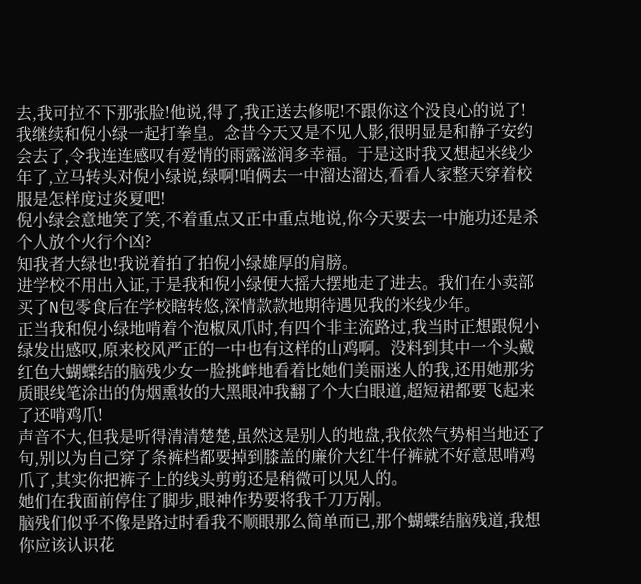去,我可拉不下那张脸!他说,得了,我正送去修呢!不跟你这个没良心的说了!
我继续和倪小绿一起打拳皇。念昔今天又是不见人影,很明显是和静子安约会去了,令我连连感叹有爱情的雨露滋润多幸福。于是这时我又想起米线少年了,立马转头对倪小绿说,绿啊!咱俩去一中溜达溜达,看看人家整天穿着校服是怎样度过炎夏吧!
倪小绿会意地笑了笑,不着重点又正中重点地说,你今天要去一中施功还是杀个人放个火行个凶?
知我者大绿也!我说着拍了拍倪小绿雄厚的肩膀。
进学校不用出入证,于是我和倪小绿便大摇大摆地走了进去。我们在小卖部买了N包零食后在学校瞎转悠,深情款款地期待遇见我的米线少年。
正当我和倪小绿地啃着个泡椒凤爪时,有四个非主流路过,我当时正想跟倪小绿发出感叹,原来校风严正的一中也有这样的山鸡啊。没料到其中一个头戴红色大蝴蝶结的脑残少女一脸挑衅地看着比她们美丽迷人的我,还用她那劣质眼线笔涂出的伪烟熏妆的大黑眼冲我翻了个大白眼道,超短裙都要飞起来了还啃鸡爪!
声音不大,但我是听得清清楚楚,虽然这是别人的地盘,我依然气势相当地还了句,别以为自己穿了条裤档都要掉到膝盖的廉价大红牛仔裤就不好意思啃鸡爪了,其实你把裤子上的线头剪剪还是稍微可以见人的。
她们在我面前停住了脚步,眼神作势要将我千刀万剐。
脑残们似乎不像是路过时看我不顺眼那么简单而已,那个蝴蝶结脑残道,我想你应该认识花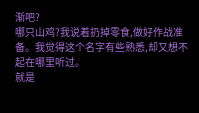渐吧?
哪只山鸡?我说着扔掉零食,做好作战准备。我觉得这个名字有些熟悉,却又想不起在哪里听过。
就是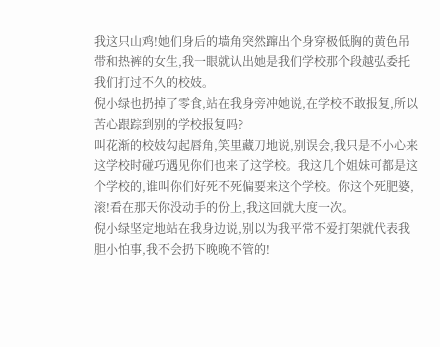我这只山鸡!她们身后的墙角突然蹿出个身穿极低胸的黄色吊带和热裤的女生,我一眼就认出她是我们学校那个段越弘委托我们打过不久的校妓。
倪小绿也扔掉了零食,站在我身旁冲她说,在学校不敢报复,所以苦心跟踪到别的学校报复吗?
叫花渐的校妓勾起唇角,笑里藏刀地说,别误会,我只是不小心来这学校时碰巧遇见你们也来了这学校。我这几个姐妹可都是这个学校的,谁叫你们好死不死偏要来这个学校。你这个死肥婆,滚!看在那天你没动手的份上,我这回就大度一次。
倪小绿坚定地站在我身边说,别以为我平常不爱打架就代表我胆小怕事,我不会扔下晚晚不管的!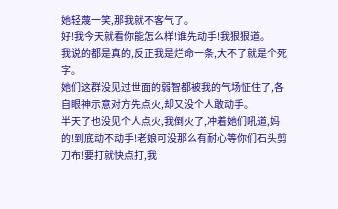她轻蔑一笑,那我就不客气了。
好!我今天就看你能怎么样!谁先动手!我狠狠道。
我说的都是真的,反正我是烂命一条,大不了就是个死字。
她们这群没见过世面的弱智都被我的气场怔住了,各自眼神示意对方先点火,却又没个人敢动手。
半天了也没见个人点火,我倒火了,冲着她们吼道,妈的!到底动不动手!老娘可没那么有耐心等你们石头剪刀布!要打就快点打,我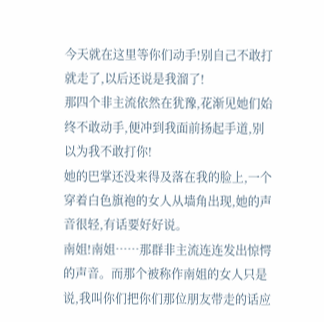今天就在这里等你们动手!别自己不敢打就走了,以后还说是我溜了!
那四个非主流依然在犹豫,花渐见她们始终不敢动手,便冲到我面前扬起手道,别以为我不敢打你!
她的巴掌还没来得及落在我的脸上,一个穿着白色旗袍的女人从墙角出现,她的声音很轻,有话要好好说。
南姐!南姐……那群非主流连连发出惊愕的声音。而那个被称作南姐的女人只是说,我叫你们把你们那位朋友带走的话应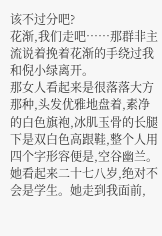该不过分吧?
花渐,我们走吧……那群非主流说着挽着花渐的手绕过我和倪小绿离开。
那女人看起来是很落落大方那种,头发优雅地盘着,素净的白色旗袍,冰肌玉骨的长腿下是双白色高跟鞋,整个人用四个字形容便是,空谷幽兰。她看起来二十七八岁,绝对不会是学生。她走到我面前,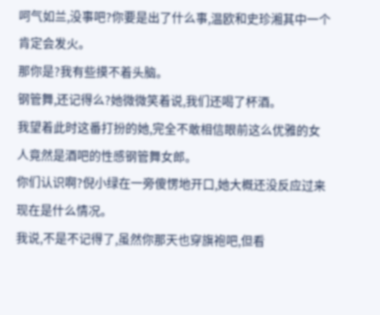呵气如兰,没事吧?你要是出了什么事,温欧和史珍湘其中一个肯定会发火。
那你是?我有些摸不着头脑。
钢管舞,还记得么?她微微笑着说,我们还喝了杯酒。
我望着此时这番打扮的她,完全不敢相信眼前这么优雅的女人竟然是酒吧的性感钢管舞女郎。
你们认识啊?倪小绿在一旁傻愣地开口,她大概还没反应过来现在是什么情况。
我说,不是不记得了,虽然你那天也穿旗袍吧,但看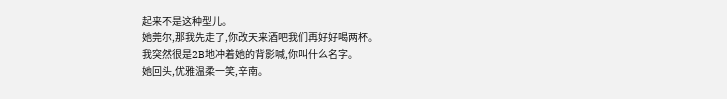起来不是这种型儿。
她莞尔,那我先走了,你改天来酒吧我们再好好喝两杯。
我突然很是2B地冲着她的背影喊,你叫什么名字。
她回头,优雅温柔一笑,辛南。